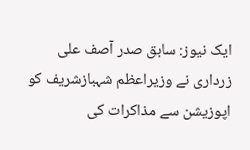ایک نیوز: سابق صدر آصف علی زرداری نے وزیراعظم شہبازشریف کو اپوزیشن سے مذاکرات کی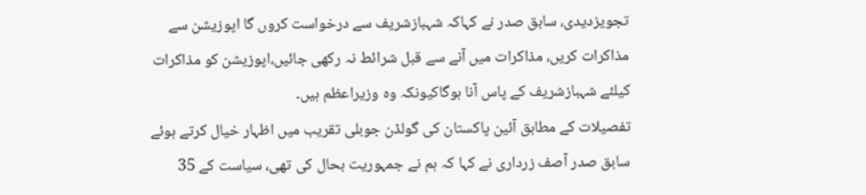تجویزدیدی، سابق صدر نے کہاکہ شہبازشریف سے درخواست کروں گا اپوزیشن سے مذاکرات کریں، مذاکرات میں آنے سے قبل شرائط نہ رکھی جائیں،اپوزیشن کو مذاکرات کیلئے شہبازشریف کے پاس آنا ہوگاکیونکہ وہ وزیراعظم ہیں۔
تفصیلات کے مطابق آئین پاکستان کی گولڈن جوبلی تقریب میں اظہار خیال کرتے ہوئے سابق صدر آصف زرداری نے کہا کہ ہم نے جمہوریت بحال کی تھی، سیاست کے 35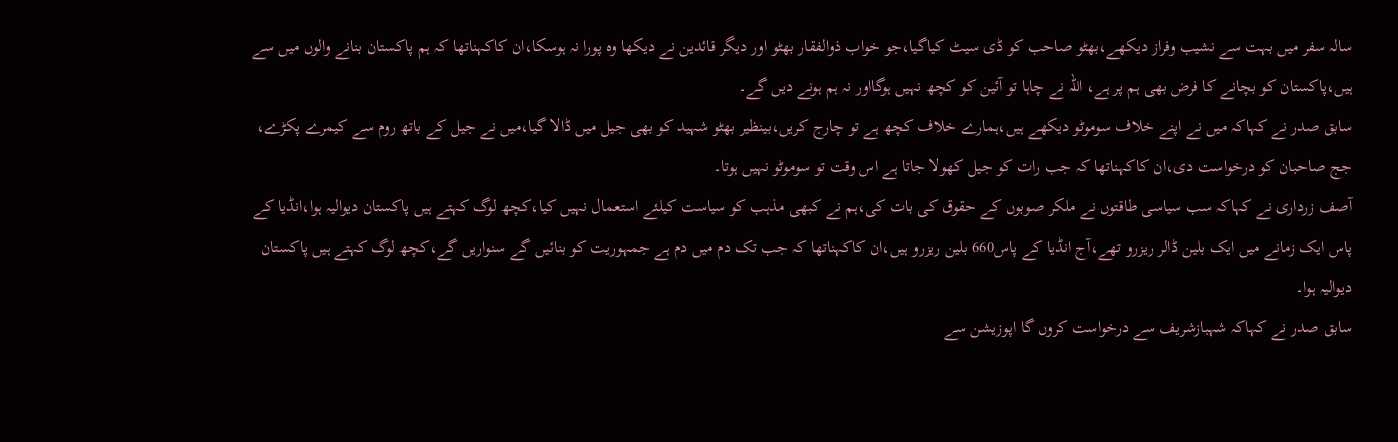سالہ سفر میں بہت سے نشیب وفراز دیکھے،بھٹو صاحب کو ڈی سیٹ کیاگیا،جو خواب ذوالفقار بھٹو اور دیگر قائدین نے دیکھا وہ پورا نہ ہوسکا،ان کاکہناتھا کہ ہم پاکستان بنانے والوں میں سے ہیں،پاکستان کو بچانے کا فرض بھی ہم پر ہے، اللہ نے چاہا تو آئین کو کچھ نہیں ہوگااور نہ ہم ہونے دیں گے۔
سابق صدر نے کہاکہ میں نے اپنے خلاف سوموٹو دیکھے ہیں،ہمارے خلاف کچھ ہے تو چارج کریں،بینظیر بھٹو شہید کو بھی جیل میں ڈالا گیا،میں نے جیل کے باتھ روم سے کیمرے پکڑے، جج صاحبان کو درخواست دی،ان کاکہناتھا کہ جب رات کو جیل کھولا جاتا ہے اس وقت تو سوموٹو نہیں ہوتا۔
آصف زرداری نے کہاکہ سب سیاسی طاقتوں نے ملکر صوبوں کے حقوق کی بات کی،ہم نے کبھی مذہب کو سیاست کیلئے استعمال نہیں کیا،کچھ لوگ کہتے ہیں پاکستان دیوالیہ ہوا،انڈیا کے پاس ایک زمانے میں ایک بلین ڈالر ریزرو تھے،آج انڈیا کے پاس660 بلین ریزرو ہیں،ان کاکہناتھا کہ جب تک دم میں دم ہے جمہوریت کو بنائیں گے سنواریں گے،کچھ لوگ کہتے ہیں پاکستان دیوالیہ ہوا۔
سابق صدر نے کہاکہ شہبازشریف سے درخواست کروں گا اپوزیشن سے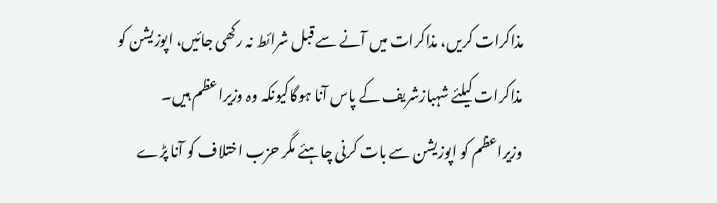مذاکرات کریں، مذاکرات میں آنے سے قبل شرائط نہ رکھی جائیں، اپوزیشن کو مذاکرات کیلئے شہبازشریف کے پاس آنا ہوگاکیونکہ وہ وزیراعظم ہیں۔
وزیراعظم کو اپوزیشن سے بات کرنی چاہئے مگر حزب اختلاف کو آنا پڑے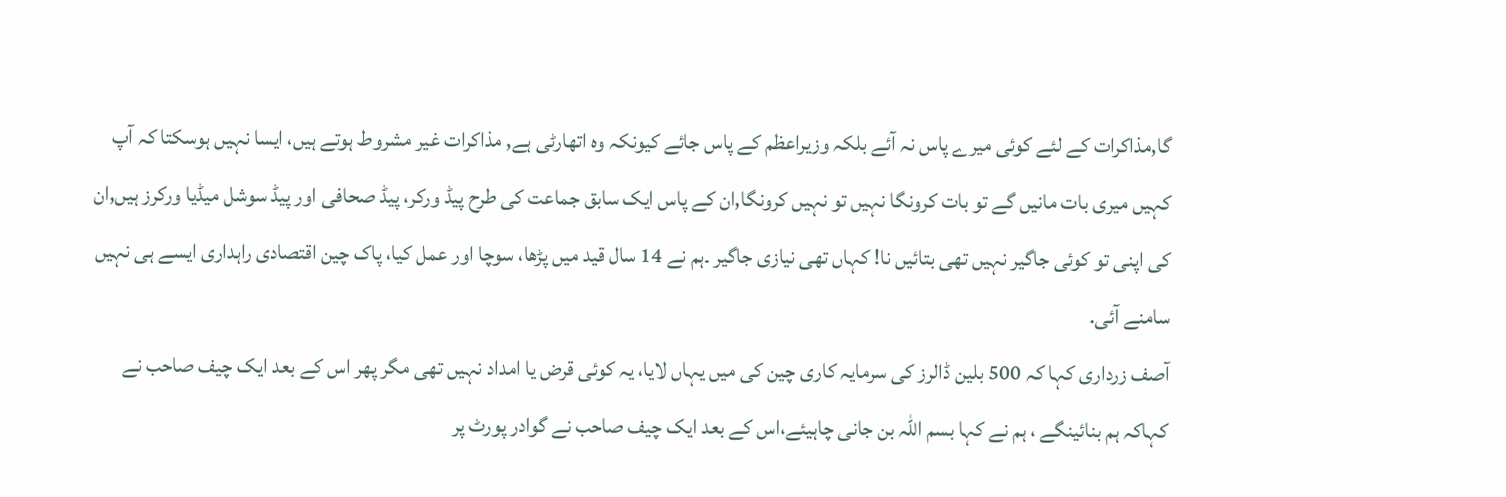گا,مذاکرات کے لئے کوئی میرے پاس نہ آئے بلکہ وزیراعظم کے پاس جائے کیونکہ وہ اتھارٹی ہے, مذاکرات غیر مشروط ہوتے ہیں، ایسا نہیں ہوسکتا کہ آپ کہیں میری بات مانیں گے تو بات کرونگا نہیں تو نہیں کرونگا,ان کے پاس ایک سابق جماعت کی طرح پیڈ ورکر، پیڈ صحافی اور پیڈ سوشل میڈیا ورکرز ہیں,ان کی اپنی تو کوئی جاگیر نہیں تھی بتائیں نا! کہاں تھی نیازی جاگیر ۔ہم نے 14 سال قید میں پڑھا، سوچا اور عمل کیا، پاک چین اقتصادی راہداری ایسے ہی نہیں سامنے آئی.
آصف زرداری کہا کہ 500 بلین ڈالرز کی سرمایہ کاری چین کی میں یہاں لایا، یہ کوئی قرض یا امداد نہیں تھی مگر پھر اس کے بعد ایک چیف صاحب نے کہاکہ ہم بنائینگے ، ہم نے کہا بسم اللہ بن جانی چاہیئے،اس کے بعد ایک چیف صاحب نے گوادر پورٹ پر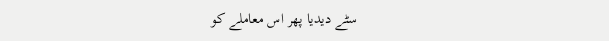سٹے دیدیا پھر اس معاملے کو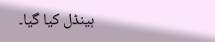ہینڈل کیا گیا۔